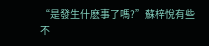“是發生什麽事了嗎?”蘇梓悅有些不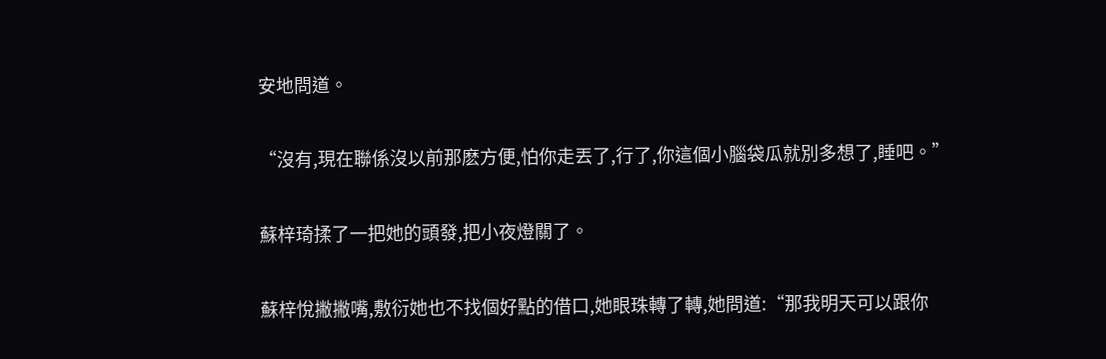安地問道。

“沒有,現在聯係沒以前那麽方便,怕你走丟了,行了,你這個小腦袋瓜就別多想了,睡吧。”

蘇梓琦揉了一把她的頭發,把小夜燈關了。

蘇梓悅撇撇嘴,敷衍她也不找個好點的借口,她眼珠轉了轉,她問道:“那我明天可以跟你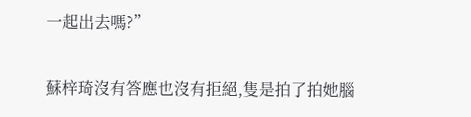一起出去嗎?”

蘇梓琦沒有答應也沒有拒絕,隻是拍了拍她腦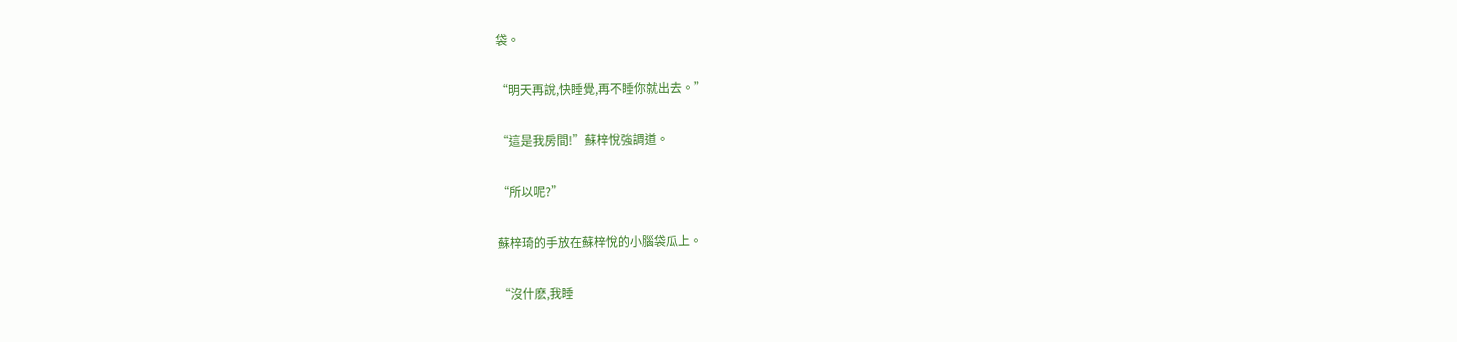袋。

“明天再說,快睡覺,再不睡你就出去。”

“這是我房間!”蘇梓悅強調道。

“所以呢?”

蘇梓琦的手放在蘇梓悅的小腦袋瓜上。

“沒什麽,我睡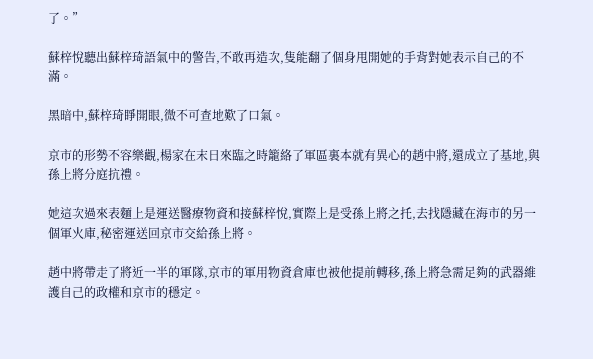了。”

蘇梓悅聽出蘇梓琦語氣中的警告,不敢再造次,隻能翻了個身甩開她的手背對她表示自己的不滿。

黑暗中,蘇梓琦睜開眼,微不可查地歎了口氣。

京市的形勢不容樂觀,楊家在末日來臨之時籠絡了軍區裏本就有異心的趙中將,還成立了基地,與孫上將分庭抗禮。

她這次過來表麵上是運送醫療物資和接蘇梓悅,實際上是受孫上將之托,去找隱藏在海市的另一個軍火庫,秘密運送回京市交給孫上將。

趙中將帶走了將近一半的軍隊,京市的軍用物資倉庫也被他提前轉移,孫上將急需足夠的武器維護自己的政權和京市的穩定。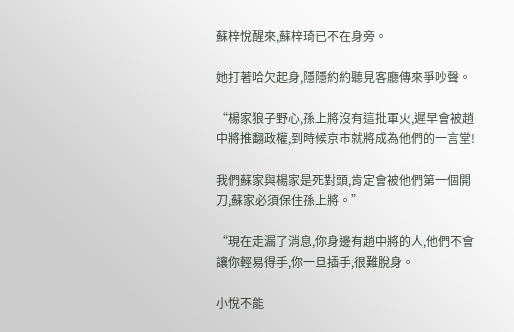蘇梓悅醒來,蘇梓琦已不在身旁。

她打著哈欠起身,隱隱約約聽見客廳傳來爭吵聲。

“楊家狼子野心,孫上將沒有這批軍火,遲早會被趙中將推翻政權,到時候京市就將成為他們的一言堂!

我們蘇家與楊家是死對頭,肯定會被他們第一個開刀,蘇家必須保住孫上將。”

“現在走漏了消息,你身邊有趙中將的人,他們不會讓你輕易得手,你一旦插手,很難脫身。

小悅不能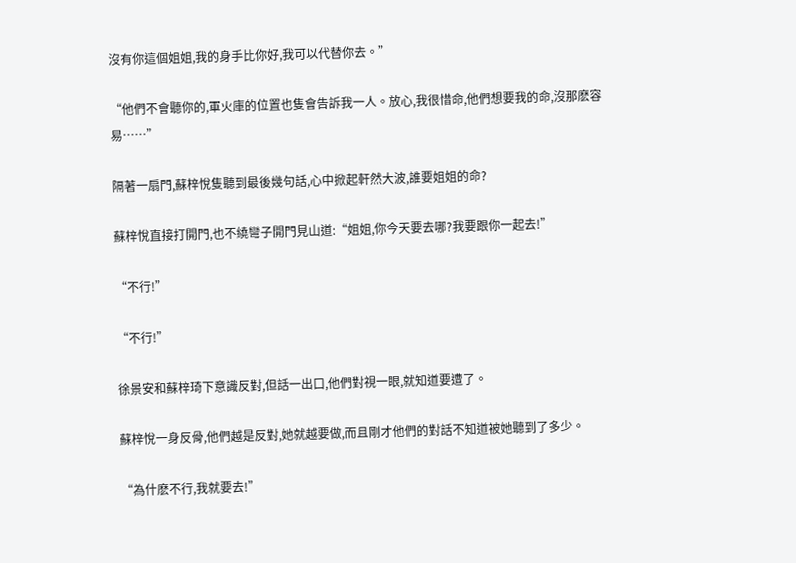沒有你這個姐姐,我的身手比你好,我可以代替你去。”

“他們不會聽你的,軍火庫的位置也隻會告訴我一人。放心,我很惜命,他們想要我的命,沒那麽容易……”

隔著一扇門,蘇梓悅隻聽到最後幾句話,心中掀起軒然大波,誰要姐姐的命?

蘇梓悅直接打開門,也不繞彎子開門見山道:“姐姐,你今天要去哪?我要跟你一起去!”

“不行!”

“不行!”

徐景安和蘇梓琦下意識反對,但話一出口,他們對視一眼,就知道要遭了。

蘇梓悅一身反骨,他們越是反對,她就越要做,而且剛才他們的對話不知道被她聽到了多少。

“為什麽不行,我就要去!”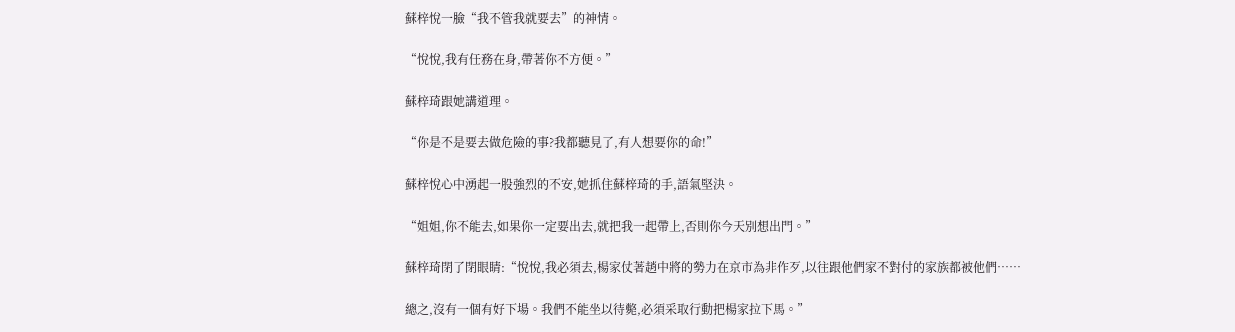蘇梓悅一臉“我不管我就要去”的神情。

“悅悅,我有任務在身,帶著你不方便。”

蘇梓琦跟她講道理。

“你是不是要去做危險的事?我都聽見了,有人想要你的命!”

蘇梓悅心中湧起一股強烈的不安,她抓住蘇梓琦的手,語氣堅決。

“姐姐,你不能去,如果你一定要出去,就把我一起帶上,否則你今天別想出門。”

蘇梓琦閉了閉眼睛:“悅悅,我必須去,楊家仗著趙中將的勢力在京市為非作歹,以往跟他們家不對付的家族都被他們……

總之,沒有一個有好下場。我們不能坐以待斃,必須采取行動把楊家拉下馬。”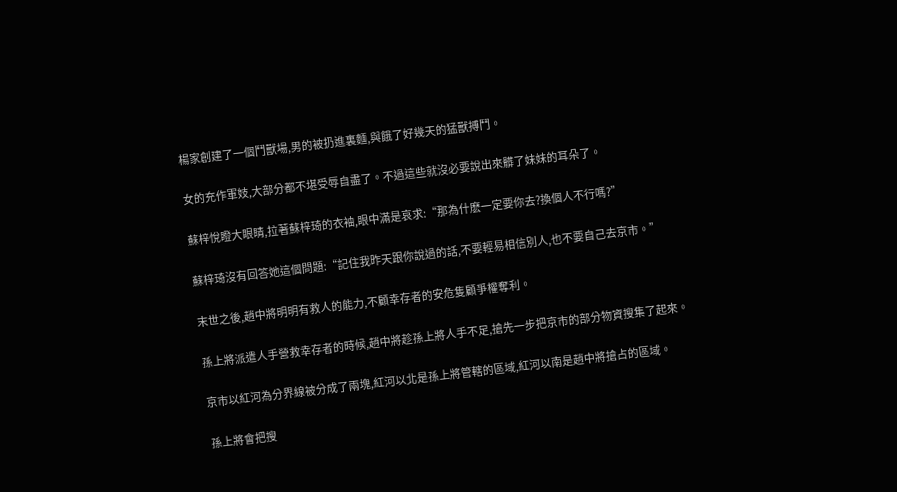楊家創建了一個鬥獸場,男的被扔進裏麵,與餓了好幾天的猛獸搏鬥。

女的充作軍妓,大部分都不堪受辱自盡了。不過這些就沒必要說出來髒了妹妹的耳朵了。

蘇梓悅瞪大眼睛,拉著蘇梓琦的衣袖,眼中滿是哀求:“那為什麽一定要你去?換個人不行嗎?”

蘇梓琦沒有回答她這個問題:“記住我昨天跟你說過的話,不要輕易相信別人,也不要自己去京市。”

末世之後,趙中將明明有救人的能力,不顧幸存者的安危隻顧爭權奪利。

孫上將派遣人手營救幸存者的時候,趙中將趁孫上將人手不足,搶先一步把京市的部分物資搜集了起來。

京市以紅河為分界線被分成了兩塊,紅河以北是孫上將管轄的區域,紅河以南是趙中將搶占的區域。

孫上將會把搜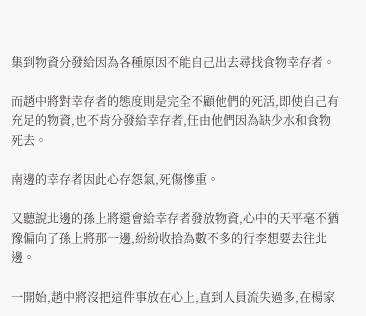集到物資分發給因為各種原因不能自己出去尋找食物幸存者。

而趙中將對幸存者的態度則是完全不顧他們的死活,即使自己有充足的物資,也不肯分發給幸存者,任由他們因為缺少水和食物死去。

南邊的幸存者因此心存怨氣,死傷慘重。

又聽說北邊的孫上將還會給幸存者發放物資,心中的天平毫不猶豫偏向了孫上將那一邊,紛紛收拾為數不多的行李想要去往北邊。

一開始,趙中將沒把這件事放在心上,直到人員流失過多,在楊家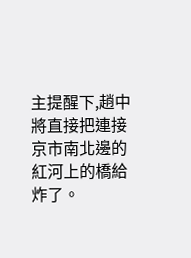主提醒下,趙中將直接把連接京市南北邊的紅河上的橋給炸了。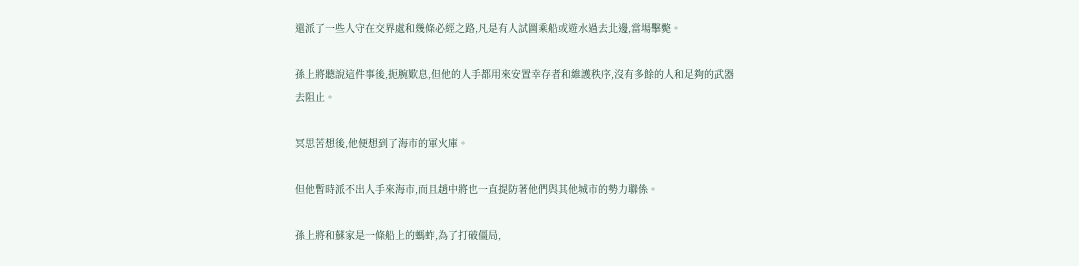還派了一些人守在交界處和幾條必經之路,凡是有人試圖乘船或遊水過去北邊,當場擊斃。

孫上將聽說這件事後,扼腕歎息,但他的人手都用來安置幸存者和維護秩序,沒有多餘的人和足夠的武器去阻止。

冥思苦想後,他便想到了海市的軍火庫。

但他暫時派不出人手來海市,而且趙中將也一直提防著他們與其他城市的勢力聯係。

孫上將和蘇家是一條船上的螞蚱,為了打破僵局,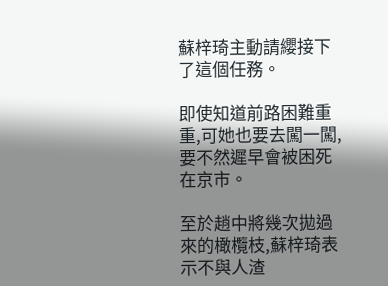蘇梓琦主動請纓接下了這個任務。

即使知道前路困難重重,可她也要去闖一闖,要不然遲早會被困死在京市。

至於趙中將幾次拋過來的橄欖枝,蘇梓琦表示不與人渣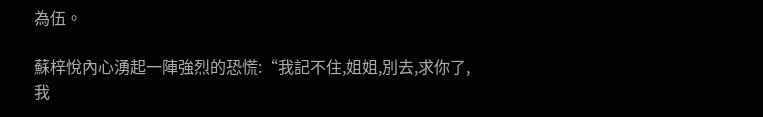為伍。

蘇梓悅內心湧起一陣強烈的恐慌:“我記不住,姐姐,別去,求你了,我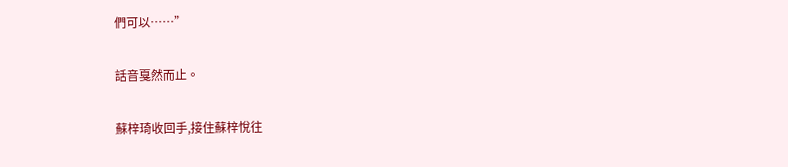們可以……”

話音戛然而止。

蘇梓琦收回手,接住蘇梓悅往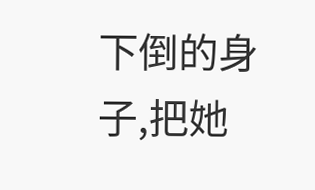下倒的身子,把她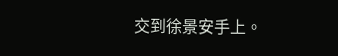交到徐景安手上。